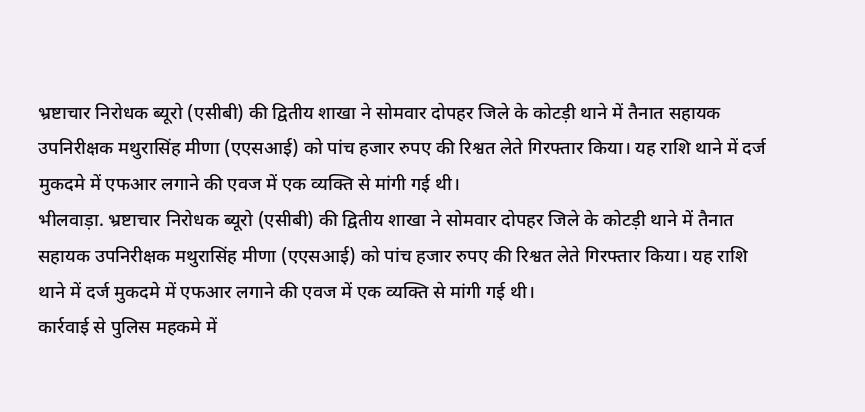भ्रष्टाचार निरोधक ब्यूरो (एसीबी) की द्वितीय शाखा ने सोमवार दोपहर जिले के कोटड़ी थाने में तैनात सहायक उपनिरीक्षक मथुरासिंह मीणा (एएसआई) को पांच हजार रुपए की रिश्वत लेते गिरफ्तार किया। यह राशि थाने में दर्ज मुकदमे में एफआर लगाने की एवज में एक व्यक्ति से मांगी गई थी।
भीलवाड़ा. भ्रष्टाचार निरोधक ब्यूरो (एसीबी) की द्वितीय शाखा ने सोमवार दोपहर जिले के कोटड़ी थाने में तैनात सहायक उपनिरीक्षक मथुरासिंह मीणा (एएसआई) को पांच हजार रुपए की रिश्वत लेते गिरफ्तार किया। यह राशि थाने में दर्ज मुकदमे में एफआर लगाने की एवज में एक व्यक्ति से मांगी गई थी।
कार्रवाई से पुलिस महकमे में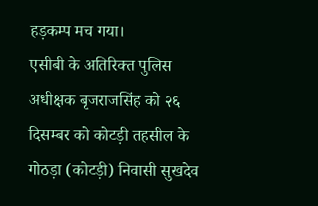हड़कम्प मच गया।
एसीबी के अतिरिक्त पुलिस अधीक्षक बृजराजसिंह को २६ दिसम्बर को कोटड़ी तहसील के गोठड़ा (कोटड़ी) निवासी सुखदेव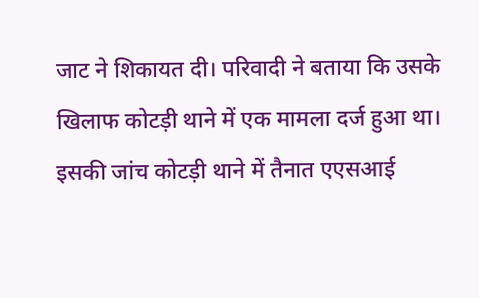जाट ने शिकायत दी। परिवादी ने बताया कि उसके खिलाफ कोटड़ी थाने में एक मामला दर्ज हुआ था। इसकी जांच कोटड़ी थाने में तैनात एएसआई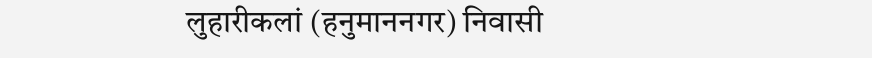लुहारीकलां (हनुमाननगर) निवासी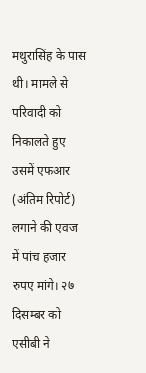मथुरासिंह के पास थी। मामले से परिवादी को निकालते हुए उसमें एफआर (अंतिम रिपोर्ट) लगाने की एवज में पांच हजार रुपए मांगे। २७ दिसम्बर को एसीबी ने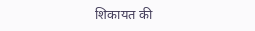शिकायत की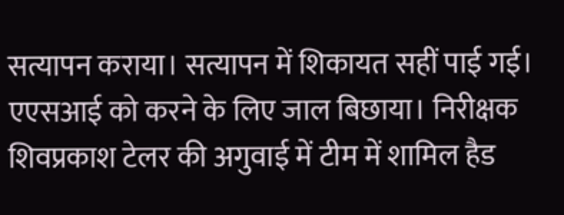सत्यापन कराया। सत्यापन में शिकायत सहीं पाई गई। एएसआई को करने के लिए जाल बिछाया। निरीक्षक शिवप्रकाश टेलर की अगुवाई में टीम में शामिल हैड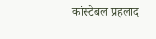कांस्टेबल प्रहलाद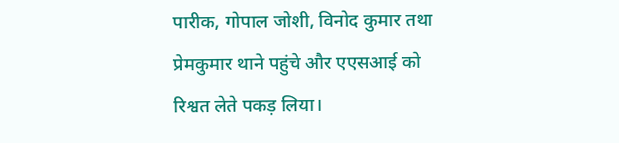पारीक, गोपाल जोशी, विनोद कुमार तथा प्रेमकुमार थाने पहुंचे और एएसआई को रिश्वत लेते पकड़ लिया।